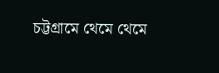চট্টগ্রামে থেমে থেমে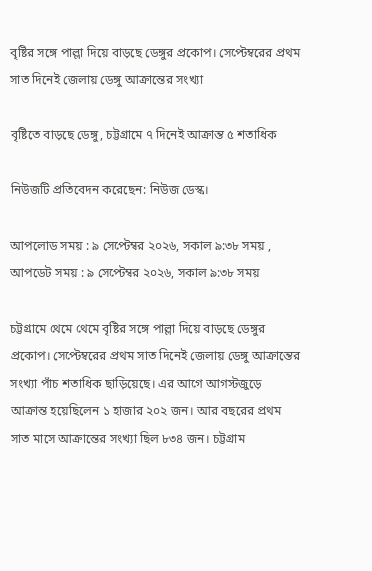বৃষ্টির সঙ্গে পাল্লা দিয়ে বাড়ছে ডেঙ্গুর প্রকোপ। সেপ্টেম্বরের প্রথম সাত দিনেই জেলায় ডেঙ্গু আক্রান্তের সংখ্যা

বৃষ্টিতে বাড়ছে ডেঙ্গু, চট্টগ্রামে ৭ দিনেই আক্রান্ত ৫ শতাধিক

নিউজটি প্রতিবেদন করেছেন: নিউজ ডেস্ক।

আপলোড সময় : ৯ সেপ্টেম্বর ২০২৬, সকাল ৯:৩৮ সময় , আপডেট সময় : ৯ সেপ্টেম্বর ২০২৬, সকাল ৯:৩৮ সময়

চট্টগ্রামে থেমে থেমে বৃষ্টির সঙ্গে পাল্লা দিয়ে বাড়ছে ডেঙ্গুর প্রকোপ। সেপ্টেম্বরের প্রথম সাত দিনেই জেলায় ডেঙ্গু আক্রান্তের সংখ্যা পাঁচ শতাধিক ছাড়িয়েছে। এর আগে আগস্টজুড়ে আক্রান্ত হয়েছিলেন ১ হাজার ২০২ জন। আর বছরের প্রথম সাত মাসে আক্রান্তের সংখ্যা ছিল ৮৩৪ জন। চট্টগ্রাম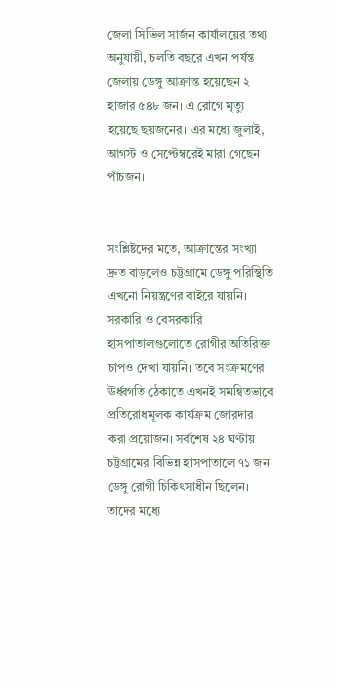জেলা সিভিল সার্জন কার্যালয়ের তথ্য অনুযায়ী, চলতি বছরে এখন পর্যন্ত জেলায় ডেঙ্গু আক্রান্ত হয়েছেন ২ হাজার ৫৪৮ জন। এ রোগে মৃত্যু হয়েছে ছয়জনের। এর মধ্যে জুলাই, আগস্ট ও সেপ্টেম্বরেই মারা গেছেন পাঁচজন।


সংশ্লিষ্টদের মতে, আক্রান্তের সংখ্যা দ্রুত বাড়লেও চট্টগ্রামে ডেঙ্গু পরিস্থিতি এখনো নিয়ন্ত্রণের বাইরে যায়নি। সরকারি ও বেসরকারি হাসপাতালগুলোতে রোগীর অতিরিক্ত চাপও দেখা যায়নি। তবে সংক্রমণের ঊর্ধ্বগতি ঠেকাতে এখনই সমন্বিতভাবে প্রতিরোধমূলক কার্যক্রম জোরদার করা প্রয়োজন। সর্বশেষ ২৪ ঘণ্টায় চট্টগ্রামের বিভিন্ন হাসপাতালে ৭১ জন ডেঙ্গু রোগী চিকিৎসাধীন ছিলেন। তাদের মধ্যে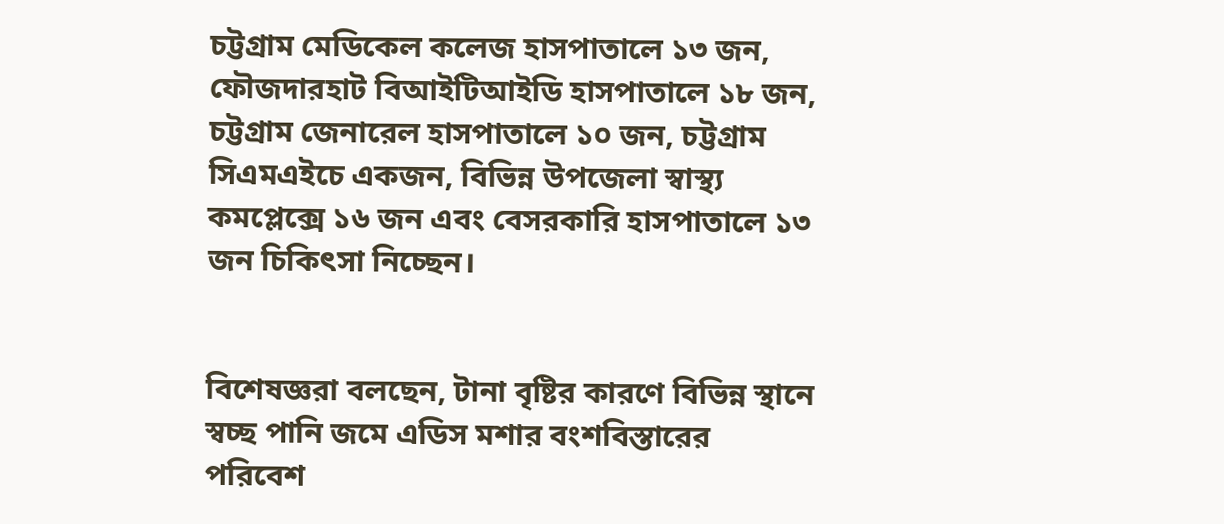চট্টগ্রাম মেডিকেল কলেজ হাসপাতালে ১৩ জন, ফৌজদারহাট বিআইটিআইডি হাসপাতালে ১৮ জন, চট্টগ্রাম জেনারেল হাসপাতালে ১০ জন, চট্টগ্রাম সিএমএইচে একজন, বিভিন্ন উপজেলা স্বাস্থ্য কমপ্লেক্সে ১৬ জন এবং বেসরকারি হাসপাতালে ১৩ জন চিকিৎসা নিচ্ছেন।


বিশেষজ্ঞরা বলছেন, টানা বৃষ্টির কারণে বিভিন্ন স্থানে স্বচ্ছ পানি জমে এডিস মশার বংশবিস্তারের পরিবেশ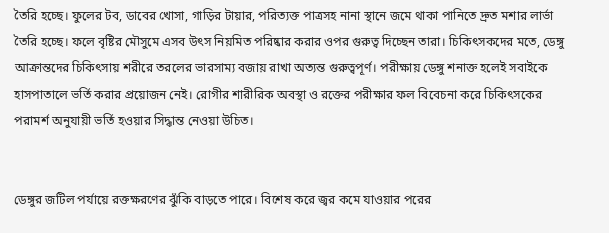তৈরি হচ্ছে। ফুলের টব, ডাবের খোসা, গাড়ির টায়ার, পরিত্যক্ত পাত্রসহ নানা স্থানে জমে থাকা পানিতে দ্রুত মশার লার্ভা তৈরি হচ্ছে। ফলে বৃষ্টির মৌসুমে এসব উৎস নিয়মিত পরিষ্কার করার ওপর গুরুত্ব দিচ্ছেন তারা। চিকিৎসকদের মতে, ডেঙ্গু আক্রান্তদের চিকিৎসায় শরীরে তরলের ভারসাম্য বজায় রাখা অত্যন্ত গুরুত্বপূর্ণ। পরীক্ষায় ডেঙ্গু শনাক্ত হলেই সবাইকে হাসপাতালে ভর্তি করার প্রয়োজন নেই। রোগীর শারীরিক অবস্থা ও রক্তের পরীক্ষার ফল বিবেচনা করে চিকিৎসকের পরামর্শ অনুযায়ী ভর্তি হওয়ার সিদ্ধান্ত নেওয়া উচিত।


ডেঙ্গুর জটিল পর্যায়ে রক্তক্ষরণের ঝুঁকি বাড়তে পারে। বিশেষ করে জ্বর কমে যাওয়ার পরের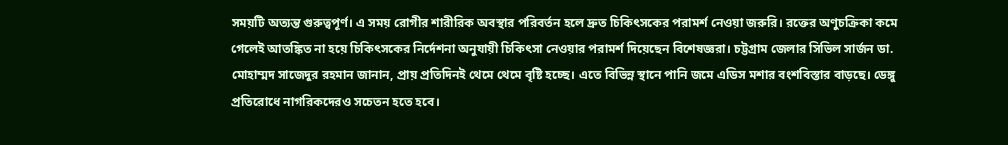সময়টি অত্যন্ত গুরুত্বপূর্ণ। এ সময় রোগীর শারীরিক অবস্থার পরিবর্তন হলে দ্রুত চিকিৎসকের পরামর্শ নেওয়া জরুরি। রক্তের অণুচক্রিকা কমে গেলেই আতঙ্কিত না হয়ে চিকিৎসকের নির্দেশনা অনুযায়ী চিকিৎসা নেওয়ার পরামর্শ দিয়েছেন বিশেষজ্ঞরা। চট্টগ্রাম জেলার সিভিল সার্জন ডা. মোহাম্মদ সাজেদুর রহমান জানান, প্রায় প্রতিদিনই থেমে থেমে বৃষ্টি হচ্ছে। এতে বিভিন্ন স্থানে পানি জমে এডিস মশার বংশবিস্তার বাড়ছে। ডেঙ্গু প্রতিরোধে নাগরিকদেরও সচেতন হতে হবে।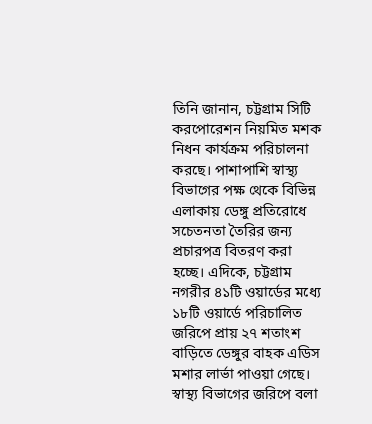তিনি জানান, চট্টগ্রাম সিটি করপোরেশন নিয়মিত মশক নিধন কার্যক্রম পরিচালনা করছে। পাশাপাশি স্বাস্থ্য বিভাগের পক্ষ থেকে বিভিন্ন এলাকায় ডেঙ্গু প্রতিরোধে সচেতনতা তৈরির জন্য প্রচারপত্র বিতরণ করা হচ্ছে। এদিকে, চট্টগ্রাম নগরীর ৪১টি ওয়ার্ডের মধ্যে ১৮টি ওয়ার্ডে পরিচালিত জরিপে প্রায় ২৭ শতাংশ বাড়িতে ডেঙ্গুর বাহক এডিস মশার লার্ভা পাওয়া গেছে। স্বাস্থ্য বিভাগের জরিপে বলা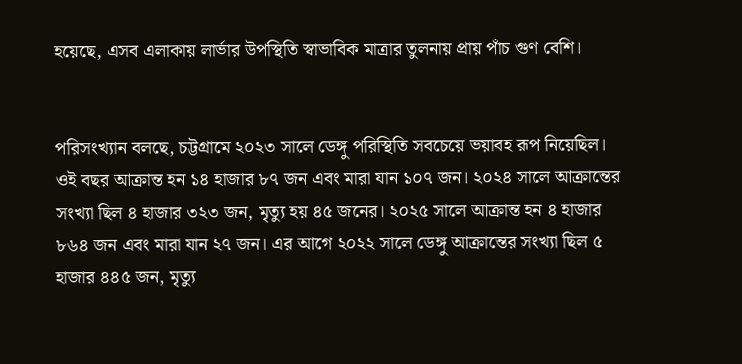হয়েছে, এসব এলাকায় লার্ভার উপস্থিতি স্বাভাবিক মাত্রার তুলনায় প্রায় পাঁচ গুণ বেশি।


পরিসংখ্যান বলছে, চট্টগ্রামে ২০২৩ সালে ডেঙ্গু পরিস্থিতি সবচেয়ে ভয়াবহ রূপ নিয়েছিল। ওই বছর আক্রান্ত হন ১৪ হাজার ৮৭ জন এবং মারা যান ১০৭ জন। ২০২৪ সালে আক্রান্তের সংখ্যা ছিল ৪ হাজার ৩২৩ জন, মৃত্যু হয় ৪৫ জনের। ২০২৫ সালে আক্রান্ত হন ৪ হাজার ৮৬৪ জন এবং মারা যান ২৭ জন। এর আগে ২০২২ সালে ডেঙ্গু আক্রান্তের সংখ্যা ছিল ৫ হাজার ৪৪৫ জন, মৃত্যু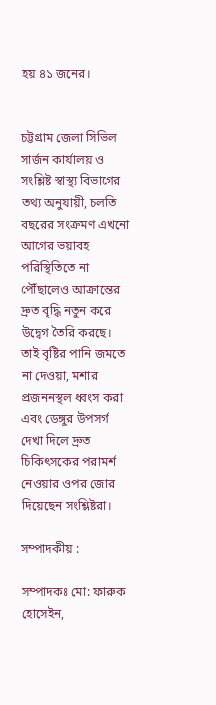হয় ৪১ জনের।


চট্টগ্রাম জেলা সিভিল সার্জন কার্যালয় ও সংশ্লিষ্ট স্বাস্থ্য বিভাগের তথ্য অনুযায়ী, চলতি বছরের সংক্রমণ এখনো আগের ভয়াবহ পরিস্থিতিতে না পৌঁছালেও আক্রান্তের দ্রুত বৃদ্ধি নতুন করে উদ্বেগ তৈরি করছে। তাই বৃষ্টির পানি জমতে না দেওয়া, মশার প্রজননস্থল ধ্বংস করা এবং ডেঙ্গুর উপসর্গ দেখা দিলে দ্রুত চিকিৎসকের পরামর্শ নেওয়ার ওপর জোর দিয়েছেন সংশ্লিষ্টরা।

সম্পাদকীয় :

সম্পাদকঃ মো: ফারুক হোসেইন,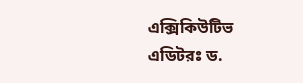এক্সিকিউটিভ এডিটরঃ ড.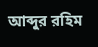আব্দুর রহিম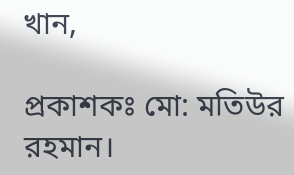খান,

প্রকাশকঃ মো: মতিউর রহমান।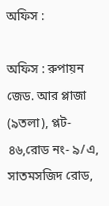অফিস :

অফিস : রুপায়ন জেড. আর প্লাজা (৯তলা), প্লট- ৪৬,রোড নং- ৯/এ, সাতমসজিদ রোড,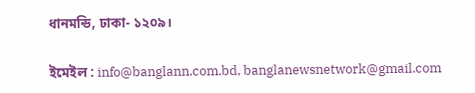ধানমন্ডি, ঢাকা- ১২০৯।

ইমেইল : info@banglann.com.bd, banglanewsnetwork@gmail.com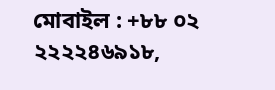মোবাইল : +৮৮ ০২ ২২২২৪৬৯১৮,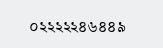০২২২২২৪৬৪৪৯